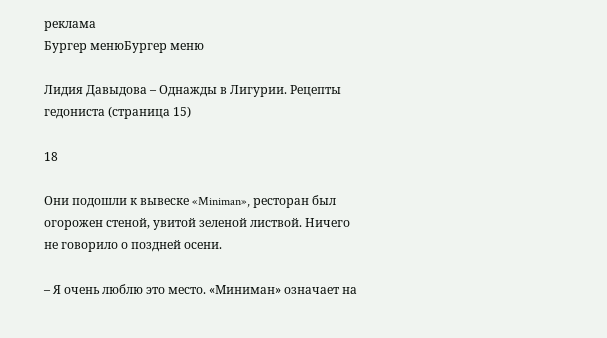реклама
Бургер менюБургер меню

Лидия Давыдова – Однажды в Лигурии. Рецепты гедониста (страница 15)

18

Они подошли к вывеске «Miniman», ресторан был огорожен стеной, увитой зеленой листвой. Ничего не говорило о поздней осени.

– Я очень люблю это место. «Миниман» означает на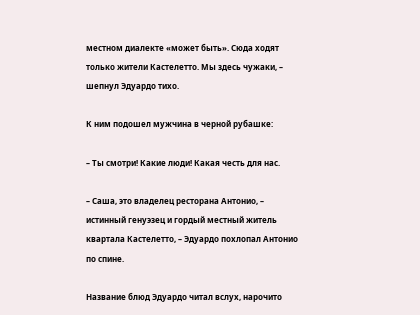местном диалекте «может быть». Сюда ходят только жители Кастелетто. Мы здесь чужаки, – шепнул Эдуардо тихо.

К ним подошел мужчина в черной рубашке:

– Ты смотри! Какие люди! Какая честь для нас.

– Саша, это владелец ресторана Антонио, – истинный генуэзец и гордый местный житель квартала Кастелетто, – Эдуардо похлопал Антонио по спине.

Название блюд Эдуардо читал вслух, нарочито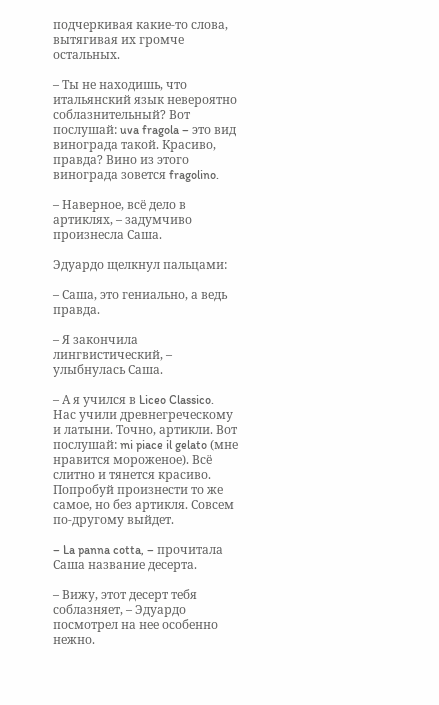подчеркивая какие-то слова, вытягивая их громче остальных.

– Ты не находишь, что итальянский язык невероятно соблазнительный? Вот послушай: uva fragola – это вид винограда такой. Красиво, правда? Вино из этого винограда зовется fragolino.

– Наверное, всё дело в артиклях, – задумчиво произнесла Саша.

Эдуардо щелкнул пальцами:

– Саша, это гениально, а ведь правда.

– Я закончила лингвистический, – улыбнулась Саша.

– А я учился в Liceo Classico. Нас учили древнегреческому и латыни. Точно, артикли. Вот послушай: mi piace il gelato (мне нравится мороженое). Всё слитно и тянется красиво. Попробуй произнести то же самое, но без артикля. Совсем по-другому выйдет.

– La panna cotta, – прочитала Саша название десерта.

– Вижу, этот десерт тебя соблазняет, – Эдуардо посмотрел на нее особенно нежно.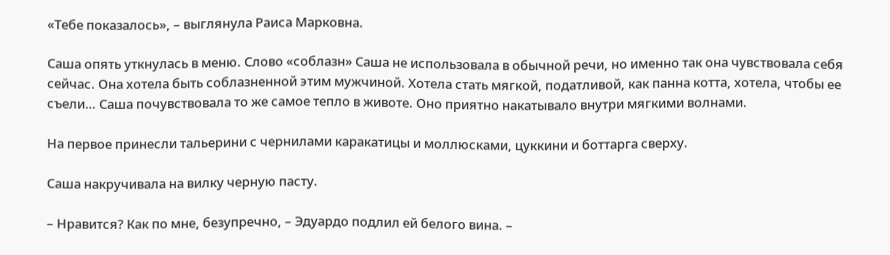«Тебе показалось», – выглянула Раиса Марковна.

Саша опять уткнулась в меню. Слово «соблазн» Саша не использовала в обычной речи, но именно так она чувствовала себя сейчас. Она хотела быть соблазненной этим мужчиной. Хотела стать мягкой, податливой, как панна котта, хотела, чтобы ее съели… Саша почувствовала то же самое тепло в животе. Оно приятно накатывало внутри мягкими волнами.

На первое принесли тальерини с чернилами каракатицы и моллюсками, цуккини и боттарга сверху.

Саша накручивала на вилку черную пасту.

– Нравится? Как по мне, безупречно, – Эдуардо подлил ей белого вина. –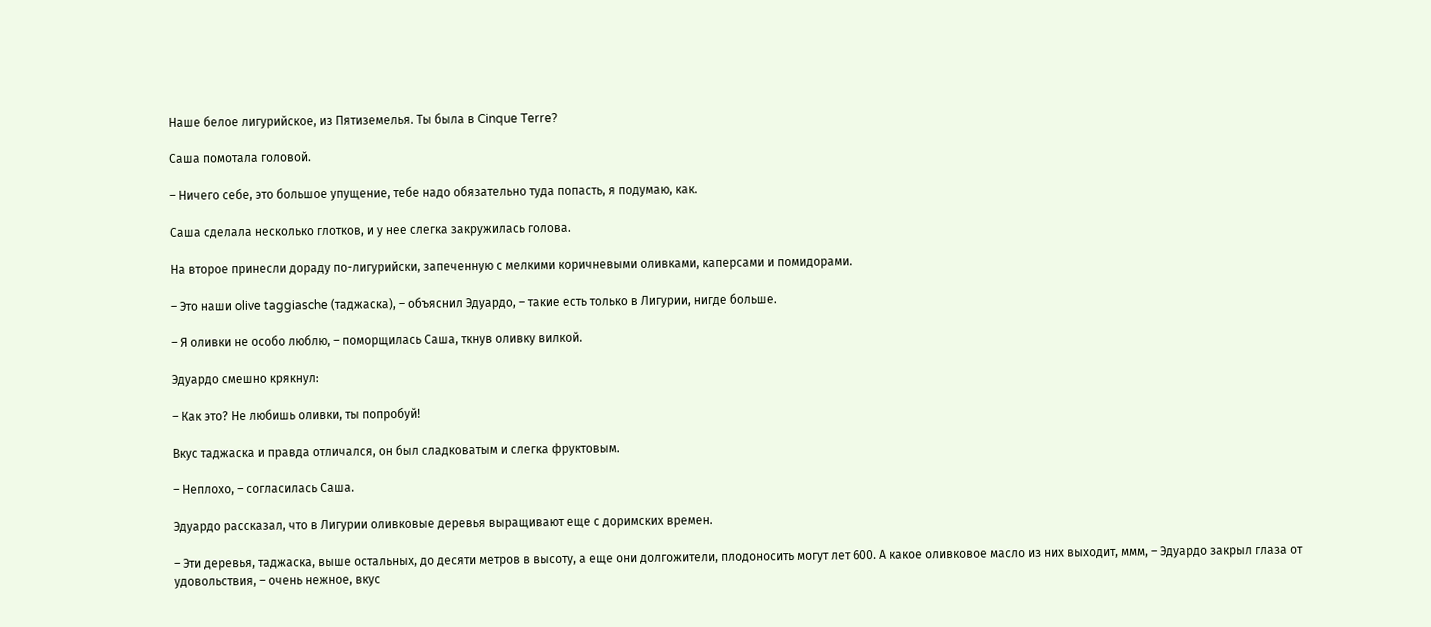Наше белое лигурийское, из Пятиземелья. Ты была в Cinque Terre?

Саша помотала головой.

– Ничего себе, это большое упущение, тебе надо обязательно туда попасть, я подумаю, как.

Саша сделала несколько глотков, и у нее слегка закружилась голова.

На второе принесли дораду по-лигурийски, запеченную с мелкими коричневыми оливками, каперсами и помидорами.

– Это наши olive taggiasche (таджаска), – объяснил Эдуардо, – такие есть только в Лигурии, нигде больше.

– Я оливки не особо люблю, – поморщилась Саша, ткнув оливку вилкой.

Эдуардо смешно крякнул:

– Как это? Не любишь оливки, ты попробуй!

Вкус таджаска и правда отличался, он был сладковатым и слегка фруктовым.

– Неплохо, – согласилась Саша.

Эдуардо рассказал, что в Лигурии оливковые деревья выращивают еще с доримских времен.

– Эти деревья, таджаска, выше остальных, до десяти метров в высоту, а еще они долгожители, плодоносить могут лет 600. А какое оливковое масло из них выходит, ммм, – Эдуардо закрыл глаза от удовольствия, – очень нежное, вкус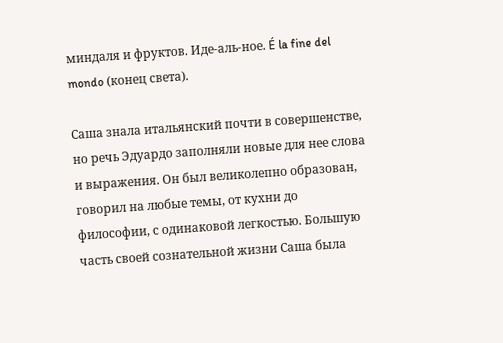миндаля и фруктов. Иде-аль-ное. É la fine del mondo (конец света).

Саша знала итальянский почти в совершенстве, но речь Эдуардо заполняли новые для нее слова и выражения. Он был великолепно образован, говорил на любые темы, от кухни до философии, с одинаковой легкостью. Большую часть своей сознательной жизни Саша была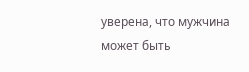уверена, что мужчина может быть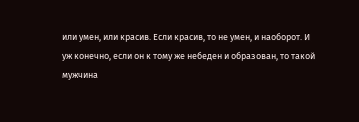или умен, или красив. Если красив, то не умен, и наоборот. И уж конечно, если он к тому же небеден и образован, то такой мужчина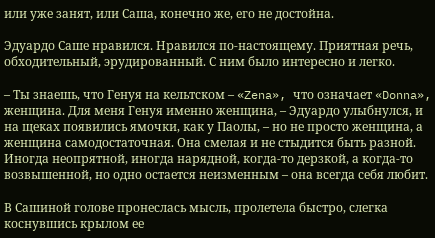или уже занят, или Саша, конечно же, его не достойна.

Эдуардо Саше нравился. Нравился по-настоящему. Приятная речь, обходительный, эрудированный. С ним было интересно и легко.

– Ты знаешь, что Генуя на кельтском – «Zena», что означает «Donna», женщина. Для меня Генуя именно женщина, – Эдуардо улыбнулся, и на щеках появились ямочки, как у Паолы, – но не просто женщина, а женщина самодостаточная. Она смелая и не стыдится быть разной. Иногда неопрятной, иногда нарядной, когда-то дерзкой, а когда-то возвышенной, но одно остается неизменным – она всегда себя любит.

В Сашиной голове пронеслась мысль, пролетела быстро, слегка коснувшись крылом ее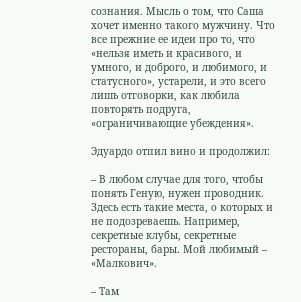сознания. Мысль о том, что Саша хочет именно такого мужчину. Что все прежние ее идеи про то, что «нельзя иметь и красивого, и умного, и доброго, и любимого, и статусного», устарели, и это всего лишь отговорки, как любила повторять подруга, «ограничивающие убеждения».

Эдуардо отпил вино и продолжил:

– В любом случае для того, чтобы понять Геную, нужен проводник. Здесь есть такие места, о которых и не подозреваешь. Например, секретные клубы, секретные рестораны, бары. Мой любимый – «Малкович».

– Там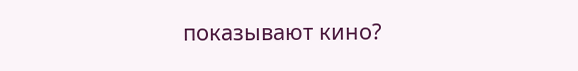показывают кино?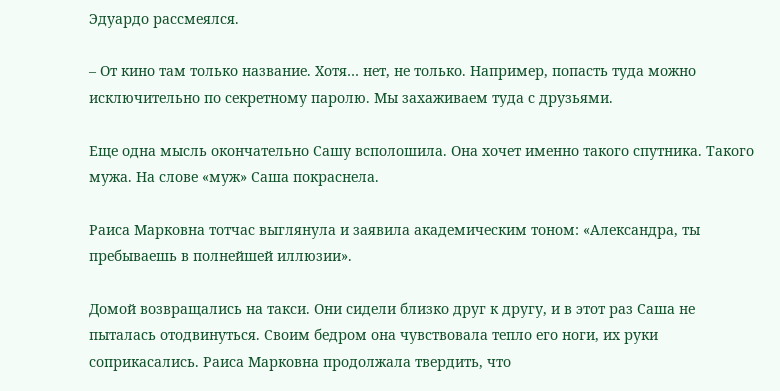Эдуардо рассмеялся.

– От кино там только название. Хотя… нет, не только. Например, попасть туда можно исключительно по секретному паролю. Мы захаживаем туда с друзьями.

Еще одна мысль окончательно Сашу всполошила. Она хочет именно такого спутника. Такого мужа. На слове «муж» Саша покраснела.

Раиса Марковна тотчас выглянула и заявила академическим тоном: «Александра, ты пребываешь в полнейшей иллюзии».

Домой возвращались на такси. Они сидели близко друг к другу, и в этот раз Саша не пыталась отодвинуться. Своим бедром она чувствовала тепло его ноги, их руки соприкасались. Раиса Марковна продолжала твердить, что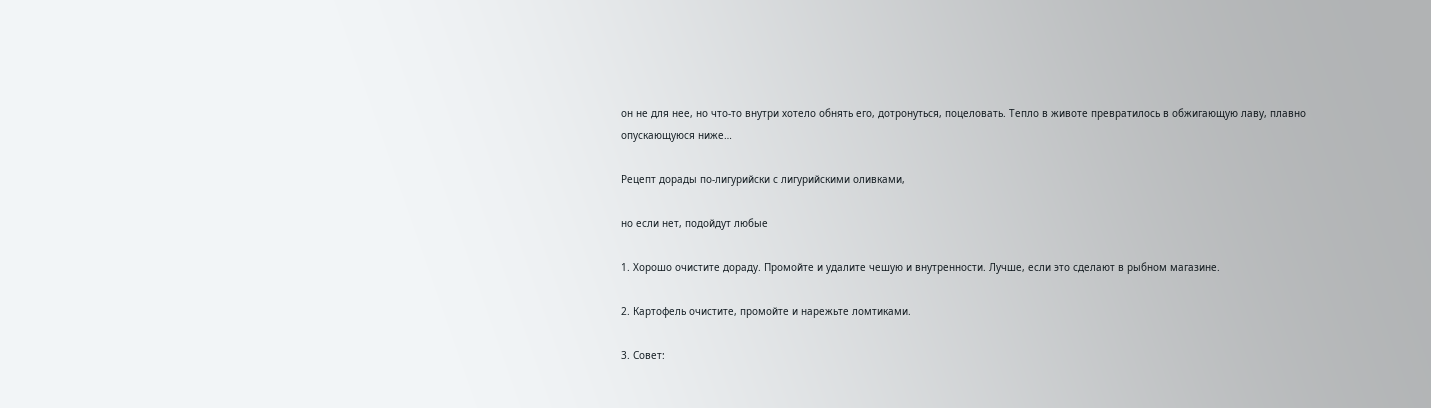он не для нее, но что-то внутри хотело обнять его, дотронуться, поцеловать. Тепло в животе превратилось в обжигающую лаву, плавно опускающуюся ниже…

Рецепт дорады по-лигурийски с лигурийскими оливками,

но если нет, подойдут любые

1. Хорошо очистите дораду. Промойте и удалите чешую и внутренности. Лучше, если это сделают в рыбном магазине.

2. Картофель очистите, промойте и нарежьте ломтиками.

3. Совет: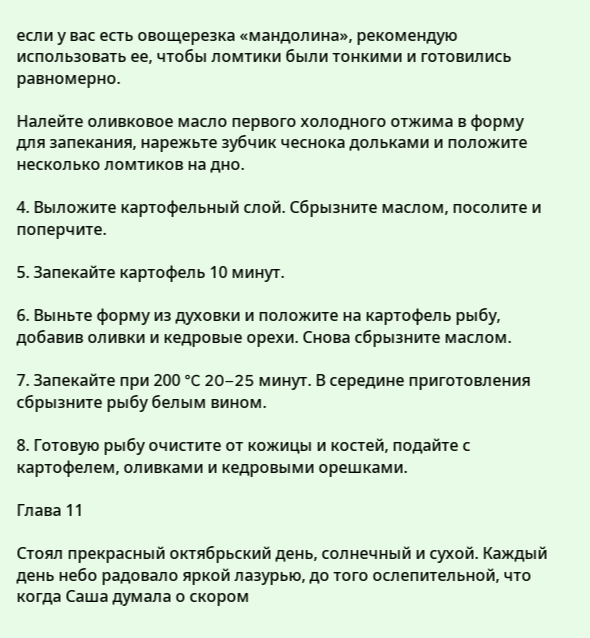если у вас есть овощерезка «мандолина», рекомендую использовать ее, чтобы ломтики были тонкими и готовились равномерно.

Налейте оливковое масло первого холодного отжима в форму для запекания, нарежьте зубчик чеснока дольками и положите несколько ломтиков на дно.

4. Выложите картофельный слой. Сбрызните маслом, посолите и поперчите.

5. Запекайте картофель 10 минут.

6. Выньте форму из духовки и положите на картофель рыбу, добавив оливки и кедровые орехи. Снова сбрызните маслом.

7. Запекайте при 200 °C 20–25 минут. В середине приготовления сбрызните рыбу белым вином.

8. Готовую рыбу очистите от кожицы и костей, подайте с картофелем, оливками и кедровыми орешками.

Глава 11

Стоял прекрасный октябрьский день, солнечный и сухой. Каждый день небо радовало яркой лазурью, до того ослепительной, что когда Саша думала о скором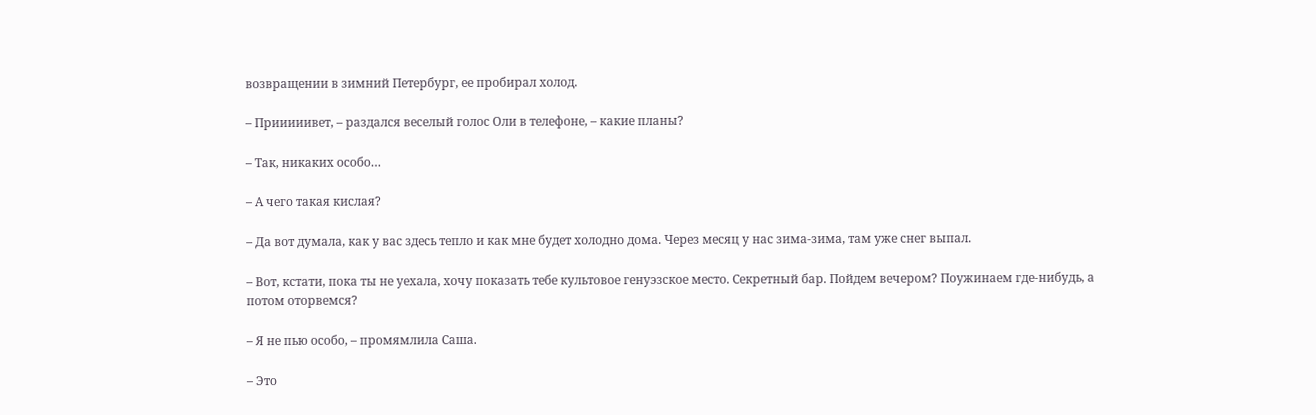возвращении в зимний Петербург, ее пробирал холод.

– Прииииивет, – раздался веселый голос Оли в телефоне, – какие планы?

– Так, никаких особо…

– А чего такая кислая?

– Да вот думала, как у вас здесь тепло и как мне будет холодно дома. Через месяц у нас зима-зима, там уже снег выпал.

– Вот, кстати, пока ты не уехала, хочу показать тебе культовое генуэзское место. Секретный бар. Пойдем вечером? Поужинаем где-нибудь, а потом оторвемся?

– Я не пью особо, – промямлила Саша.

– Это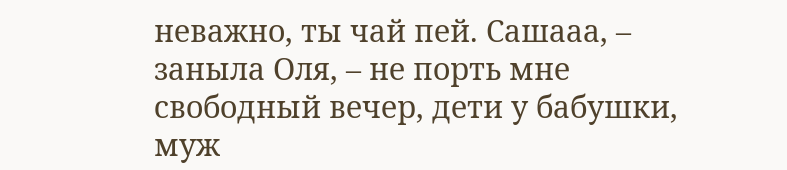неважно, ты чай пей. Сашааа, – заныла Оля, – не порть мне свободный вечер, дети у бабушки, муж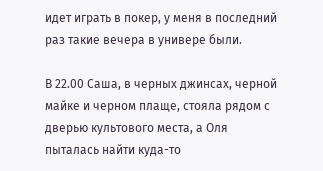идет играть в покер, у меня в последний раз такие вечера в универе были.

В 22.00 Саша, в черных джинсах, черной майке и черном плаще, стояла рядом с дверью культового места, а Оля пыталась найти куда-то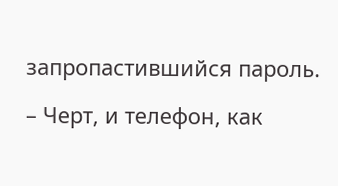запропастившийся пароль.

– Черт, и телефон, как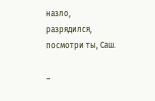назло, разрядился, посмотри ты, Саш.

–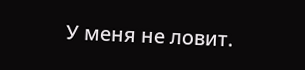У меня не ловит.